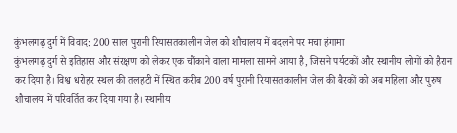कुंभलगढ़ दुर्ग में विवाद: 200 साल पुरानी रियासतकालीन जेल को शौचालय में बदलने पर मचा हंगामा
कुंभलगढ़ दुर्ग से इतिहास और संरक्षण को लेकर एक चौंकाने वाला मामला सामने आया है, जिसने पर्यटकों और स्थानीय लोगों को हैरान कर दिया है। विश्व धरोहर स्थल की तलहटी में स्थित करीब 200 वर्ष पुरानी रियासतकालीन जेल की बैरकों को अब महिला और पुरुष शौचालय में परिवर्तित कर दिया गया है। स्थानीय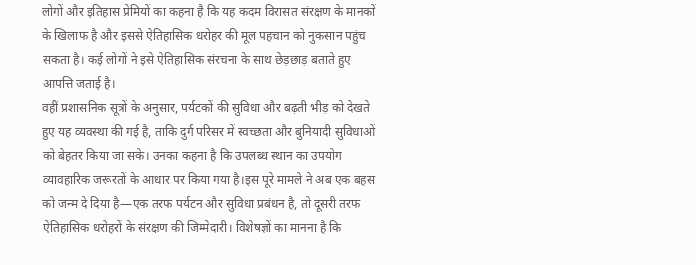लोगों और इतिहास प्रेमियों का कहना है कि यह कदम विरासत संरक्षण के मानकों के खिलाफ है और इससे ऐतिहासिक धरोहर की मूल पहचान को नुकसान पहुंच सकता है। कई लोगों ने इसे ऐतिहासिक संरचना के साथ छेड़छाड़ बताते हुए आपत्ति जताई है।
वहीं प्रशासनिक सूत्रों के अनुसार, पर्यटकों की सुविधा और बढ़ती भीड़ को देखते हुए यह व्यवस्था की गई है, ताकि दुर्ग परिसर में स्वच्छता और बुनियादी सुविधाओं को बेहतर किया जा सके। उनका कहना है कि उपलब्ध स्थान का उपयोग व्यावहारिक जरूरतों के आधार पर किया गया है।इस पूरे मामले ने अब एक बहस को जन्म दे दिया है—एक तरफ पर्यटन और सुविधा प्रबंधन है, तो दूसरी तरफ ऐतिहासिक धरोहरों के संरक्षण की जिम्मेदारी। विशेषज्ञों का मानना है कि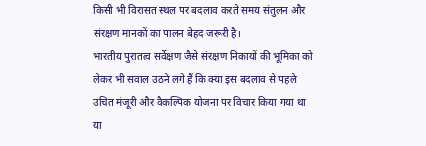किसी भी विरासत स्थल पर बदलाव करते समय संतुलन और संरक्षण मानकों का पालन बेहद जरूरी है।
भारतीय पुरातत्व सर्वेक्षण जैसे संरक्षण निकायों की भूमिका को लेकर भी सवाल उठने लगे हैं कि क्या इस बदलाव से पहले उचित मंजूरी और वैकल्पिक योजना पर विचार किया गया था या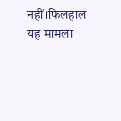नहीं।फिलहाल यह मामला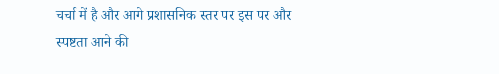चर्चा में है और आगे प्रशासनिक स्तर पर इस पर और स्पष्टता आने की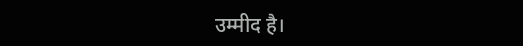उम्मीद है।